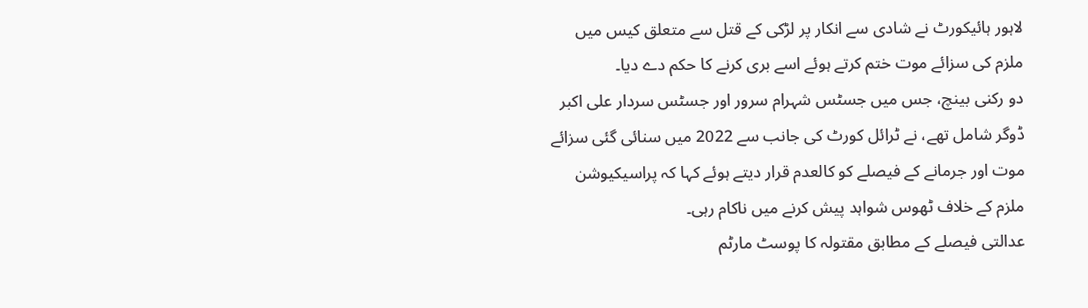لاہور ہائیکورٹ نے شادی سے انکار پر لڑکی کے قتل سے متعلق کیس میں ملزم کی سزائے موت ختم کرتے ہوئے اسے بری کرنے کا حکم دے دیا۔
دو رکنی بینچ، جس میں جسٹس شہرام سرور اور جسٹس سردار علی اکبر ڈوگر شامل تھے، نے ٹرائل کورٹ کی جانب سے 2022 میں سنائی گئی سزائے موت اور جرمانے کے فیصلے کو کالعدم قرار دیتے ہوئے کہا کہ پراسیکیوشن ملزم کے خلاف ٹھوس شواہد پیش کرنے میں ناکام رہی۔
عدالتی فیصلے کے مطابق مقتولہ کا پوسٹ مارٹم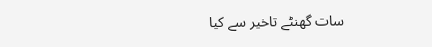سات گھنٹے تاخیر سے کیا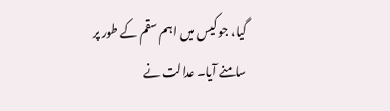گیا، جو کیس میں اہم سقم کے طور پر سامنے آیا۔ عدالت نے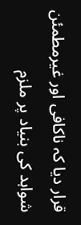قرار دیا کہ ناکافی اور غیرمطمئن شواہد کی بنیاد پر ملزم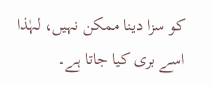کو سزا دینا ممکن نہیں، لہٰذا اسے بری کیا جاتا ہے۔